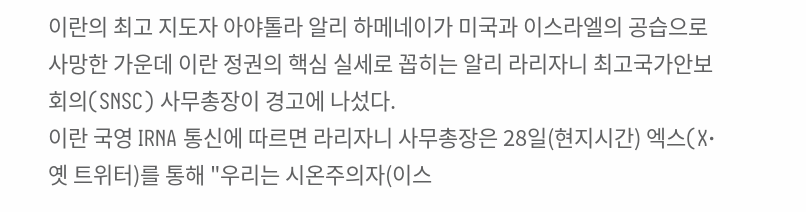이란의 최고 지도자 아야톨라 알리 하메네이가 미국과 이스라엘의 공습으로 사망한 가운데 이란 정권의 핵심 실세로 꼽히는 알리 라리자니 최고국가안보회의(SNSC) 사무총장이 경고에 나섰다.
이란 국영 IRNA 통신에 따르면 라리자니 사무총장은 28일(현지시간) 엑스(X·옛 트위터)를 통해 "우리는 시온주의자(이스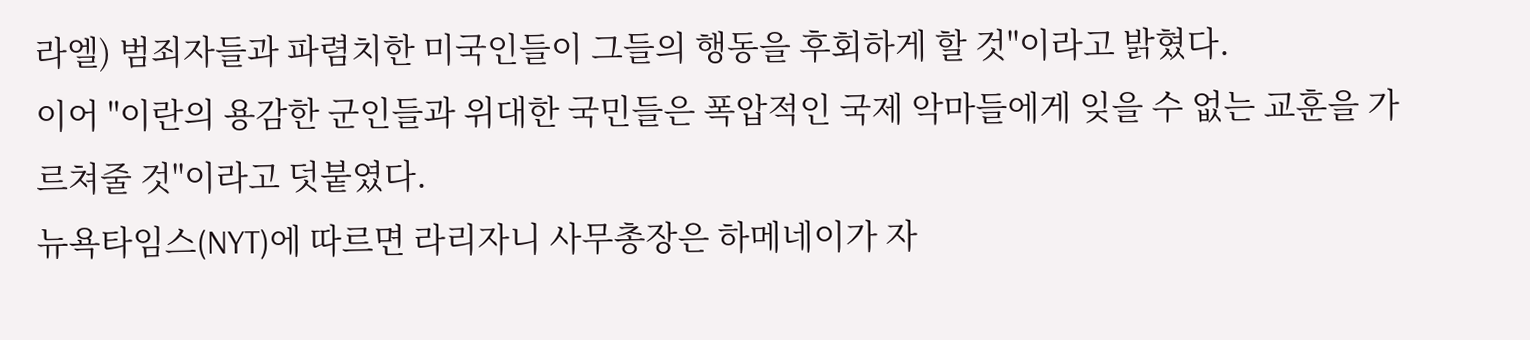라엘) 범죄자들과 파렴치한 미국인들이 그들의 행동을 후회하게 할 것"이라고 밝혔다.
이어 "이란의 용감한 군인들과 위대한 국민들은 폭압적인 국제 악마들에게 잊을 수 없는 교훈을 가르쳐줄 것"이라고 덧붙였다.
뉴욕타임스(NYT)에 따르면 라리자니 사무총장은 하메네이가 자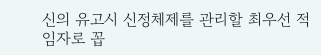신의 유고시 신정체제를 관리할 최우선 적임자로 꼽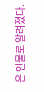은 인물로 알려졌다.